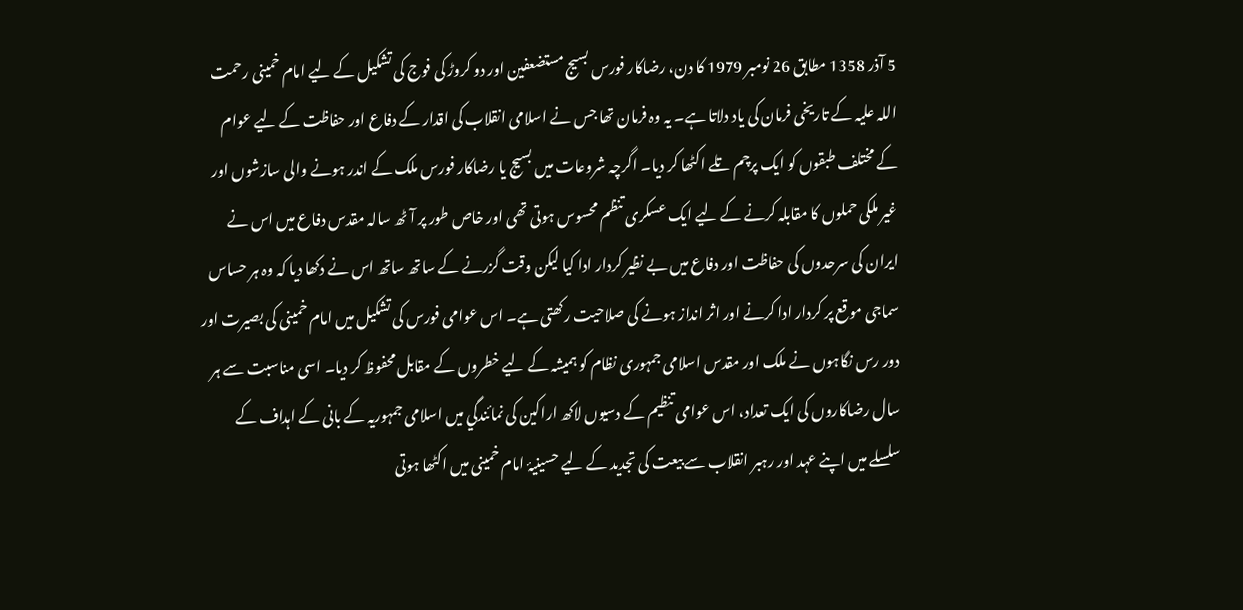5 آذر 1358 مطابق 26 نومبر 1979 کا دن، رضاکار فورس بسیج مستضعفین اور دو کروڑ کی فوج کی تشکیل کے لیے امام خمینی رحمت اللہ علیہ کے تاریخی فرمان کی یاد دلاتا ہے۔ یہ وہ فرمان تھا جس نے اسلامی انقلاب کی اقدار کے دفاع اور حفاظت کے لیے عوام کے مختلف طبقوں کو ایک پرچم تلے اکٹھا کر دیا۔ اگرچہ شروعات میں بسیج یا رضاکار فورس ملک کے اندر ہونے والی سازشوں اور غیر ملکی حملوں کا مقابلہ کرنے کے لیے ایک عسکری تنظم محسوس ہوتی تھی اور خاص طور پر آٹھ سالہ مقدس دفاع میں اس نے ایران کی سرحدوں کی حفاظت اور دفاع میں بے نظیر کردار ادا کیا لیکن وقت گزرنے کے ساتھ ساتھ اس نے دکھا دیا کہ وہ ہر حساس سماجی موقع پر کردار ادا کرنے اور اثر انداز ہونے کی صلاحیت رکھتی ہے۔ اس عوامی فورس کی تشکیل میں امام خمینی کی بصیرت اور دور رس نگاہوں نے ملک اور مقدس اسلامی جمہوری نظام کو ہمیشہ کے لیے خطروں کے مقابل محفوظ کر دیا۔ اسی مناسبت سے ہر سال رضاکاروں کی ایک تعداد، اس عوامی تنظیم کے دسیوں لاکھ اراکین کی نمائندگي میں اسلامی جمہوریہ کے بانی کے اہداف کے سلسلے میں اپنے عہد اور رہبر انقلاب سے بیعت کی تجدید کے لیے حسینیۂ امام خمینی میں اکٹھا ہوتی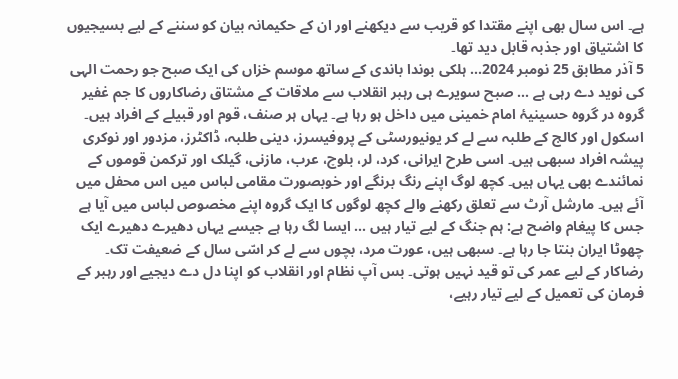ہے۔ اس سال بھی اپنے مقتدا کو قریب سے دیکھنے اور ان کے حکیمانہ بیان کو سننے کے لیے بسیجیوں کا اشتیاق اور جذبہ قابل دید تھا۔
5 آذر مطابق 25 نومبر 2024... ہلکی بوندا باندی کے ساتھ موسم خزاں کی ایک صبح جو رحمت الہی کی نوید دے رہی ہے ... صبح سویرے ہی رہبر انقلاب سے ملاقات کے مشتاق رضاکاروں کا جم غفیر گروہ در گروہ حسینیۂ امام خمینی میں داخل ہو رہا ہے۔ یہاں ہر صنف، قوم اور قبیلے کے افراد ہیں۔ اسکول اور کالج کے طلبہ سے لے کر یونیورسٹی کے پروفیسرز، دینی طلبہ، ڈاکٹرز، مزدور اور نوکری پیشہ افراد سبھی ہیں۔ اسی طرح ایرانی، کرد، لر، بلوچ، عرب، مازنی، گیلک اور ترکمن قوموں کے نمائندے بھی یہاں ہیں۔ کچھ لوگ اپنے رنگ برنگے اور خوبصورت مقامی لباس میں اس محفل میں آئے ہیں۔ مارشل آرٹ سے تعلق رکھنے والے کچھ لوگوں کا ایک گروہ اپنے مخصوص لباس میں آيا ہے جس کا پیغام واضح ہے: ہم جنگ کے لیے تیار ہیں ... ایسا لگ رہا ہے جیسے یہاں دھیرے دھیرے ایک چھوٹا ایران بنتا جا رہا ہے۔ سبھی ہیں، عورت مرد، بچوں سے لے کر اسّی سال کے ضعیفت تک۔ رضاکار کے لیے عمر کی تو قید نہیں ہوتی۔ بس آپ نظام اور انقلاب کو اپنا دل دے دیجیے اور رہبر کے فرمان کی تعمیل کے لیے تیار رہیے،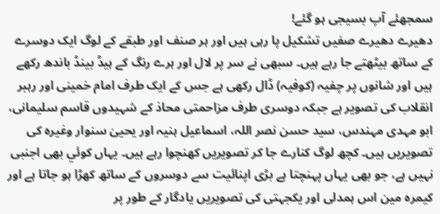سمجھئے آپ بسیجی ہو گئے!
دھیرے دھیرے صفیں تشکیل پا رہی ہیں اور ہر صنف اور طبقے کے لوگ ایک دوسرے کے ساتھ بیٹھتے جا رہے ہیں۔ سبھی نے سر پر لال اور ہرے رنگ کے ہیڈ بینڈ باندھ رکھے ہیں اور شانوں پر چفیہ (کوفیہ) ڈال رکھی ہے جس کے ایک طرف امام خمینی اور رہبر انقلاب کی تصویر ہے جبکہ دوسری طرف مزاحمتی محاذ کے شہیدوں قاسم سلیمانی، ابو مہدی مہندس، سید حسن نصر اللہ، اسماعیل ہنیہ اور یحییٰ سنوار وغیرہ کی تصویریں ہیں۔ کچھ لوگ کنارے جا کر تصویریں کھنچوا رہے ہیں۔ یہاں کوئي بھی اجنبی نہیں ہے، جو بھی یہاں پہنچتا ہے بڑی اپنائيت سے دوسروں کے ساتھ کھڑا ہو جاتا ہے اور کیمرہ مین اس ہمدلی اور یکجہتی کی تصویریں یادگار کے طور پر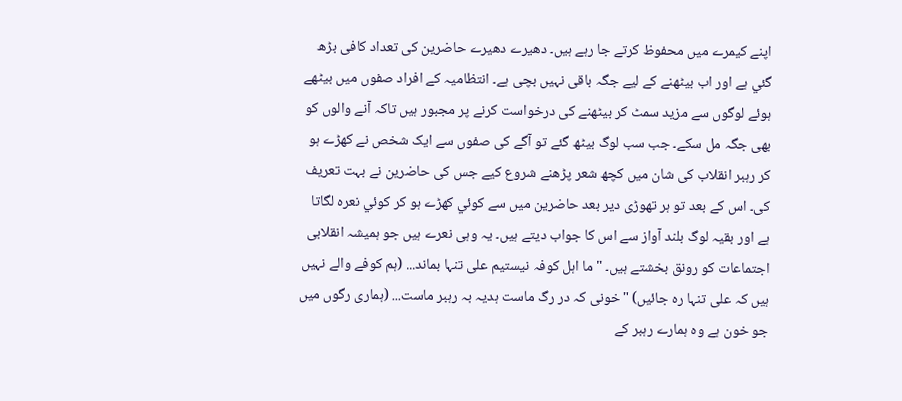اپنے کیمرے میں محفوظ کرتے جا رہے ہیں۔ دھیرے دھیرے حاضرین کی تعداد کافی بڑھ گئي ہے اور اب بیٹھنے کے لیے جگہ باقی نہیں بچی ہے۔ انتظامیہ کے افراد صفوں میں بیٹھے ہوئے لوگوں سے مزید سمٹ کر بیٹھنے کی درخواست کرنے پر مجبور ہیں تاکہ آنے والوں کو بھی جگہ مل سکے۔ جب سب لوگ بیٹھ گئے تو آگے کی صفوں سے ایک شخص نے کھڑے ہو کر رہبر انقلاب کی شان میں کچھ شعر پڑھنے شروع کیے جس کی حاضرین نے بہت تعریف کی۔ اس کے بعد تو ہر تھوڑی دیر بعد حاضرین میں سے کوئي کھڑے ہو کر کوئي نعرہ لگاتا ہے اور بقیہ لوگ بلند آواز سے اس کا جواب دیتے ہیں۔ یہ وہی نعرے ہیں جو ہمیشہ انقلابی اجتماعات کو رونق بخشتے ہیں۔ "ما اہل کوفہ نیستیم علی تنہا بماند... (ہم کوفے والے نہیں ہیں کہ علی تنہا رہ جائيں) "خونی کہ در رگ ماست ہدیہ بہ رہبر ماست... (ہماری رگوں میں جو خون ہے وہ ہمارے رہبر کے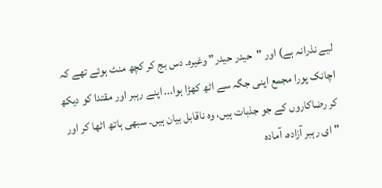لیے نذرانہ ہے) اور "حیدر حیدر" وغیرہ۔ دس بج کر کچھ منٹ ہوئے تھے کہ اچانک پورا مجمع اپنی جگہ سے اٹھ کھڑا ہوا... اپنے رہبر اور مقتدا کو دیکھ کر رضاکاروں کے جو جذبات ہیں، وہ ناقابل بیان ہیں۔ سبھی ہاتھ اٹھا کر اور "ای رہبر آزادہ، آمادہ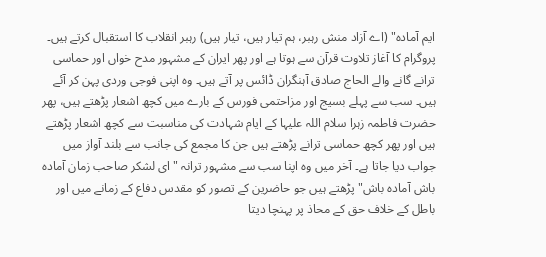ایم آمادہ" (اے آزاد منش رہبر، ہم تیار ہیں، تیار ہیں) رہبر انقلاب کا استقبال کرتے ہیں۔
پروگرام کا آغاز تلاوت قرآن سے ہوتا ہے اور پھر ایران کے مشہور مدح خواں اور حماسی ترانے گانے والے الحاج صادق آہنگران ڈائس پر آتے ہیں۔ وہ اپنی فوجی وردی پہن کر آئے ہیں۔ سب سے پہلے بسیج اور مزاحتمی فورس کے بارے میں کچھ اشعار پڑھتے ہیں، پھر حضرت فاطمہ زہرا سلام اللہ علیہا کے ایام شہادت کی مناسبت سے کچھ اشعار پڑھتے ہیں اور پھر کچھ حماسی ترانے پڑھتے ہیں جن کا مجمع کی جانب سے بلند آواز میں جواب دیا جاتا ہے۔ آخر میں وہ اپنا سب سے مشہور ترانہ "ای لشکر صاحب زمان آمادہ باش آمادہ باش" پڑھتے ہیں جو حاضرین کے تصور کو مقدس دفاع کے زمانے میں اور باطل کے خلاف حق کے محاذ پر پہنچا دیتا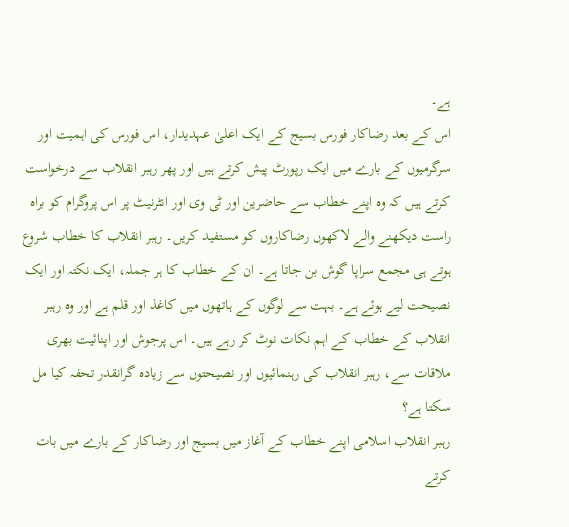ہے۔
اس کے بعد رضاکار فورس بسیج کے ایک اعلیٰ عہدیدار، اس فورس کی اہمیت اور سرگرمیوں کے بارے میں ایک رپورٹ پیش کرتے ہیں اور پھر رہبر انقلاب سے درخواست کرتے ہیں کہ وہ اپنے خطاب سے حاضرین اور ٹی وی اور انٹرنیٹ پر اس پروگرام کو براہ راست دیکھنے والے لاکھوں رضاکاروں کو مستفید کریں۔ رہبر انقلاب کا خطاب شروع ہوتے ہی مجمع سراپا گوش بن جاتا ہے۔ ان کے خطاب کا ہر جملہ، ایک نکتہ اور ایک نصیحت لیے ہوئے ہے۔ بہت سے لوگوں کے ہاتھوں میں کاغذ اور قلم ہے اور وہ رہبر انقلاب کے خطاب کے اہم نکات نوٹ کر رہے ہیں۔ اس پرجوش اور اپنائیت بھری ملاقات سے، رہبر انقلاب کی رہنمائیوں اور نصیحتوں سے زیادہ گرانقدر تحفہ کیا مل سکتا ہے؟
رہبر انقلاب اسلامی اپنے خطاب کے آغاز میں بسیج اور رضاکار کے بارے میں بات کرتے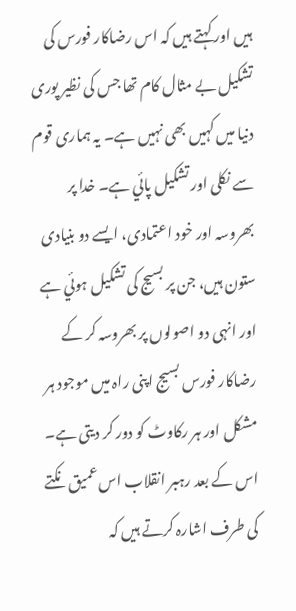ہیں اور کہتے ہیں کہ اس رضاکار فورس کی تشکیل بے مثال کام تھا جس کی نظیر پوری دنیا میں کہیں بھی نہیں ہے۔ یہ ہماری قوم سے نکلی اور تشکیل پائي ہے۔ خدا پر بھروسہ اور خود اعتمادی، ایسے دو بنیادی ستون ہیں، جن پر بسیج کی تشکیل ہوئي ہے اور انہی دو اصولوں پر بھروسہ کر کے رضاکار فورس بسیج اپنی راہ میں موجود ہر مشکل اور ہر رکاوٹ کو دور کر دیتی ہے۔ اس کے بعد رہبر انقلاب اس عمیق نکتے کی طرف اشارہ کرتے ہیں کہ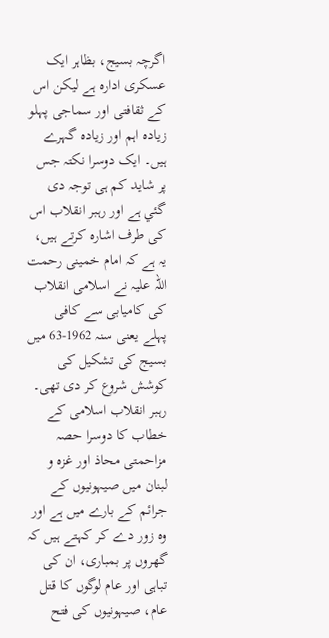اگرچہ بسیج، بظاہر ایک عسکری ادارہ ہے لیکن اس کے ثقافتی اور سماجی پہلو زیادہ اہم اور زیادہ گہرے ہیں۔ ایک دوسرا نکتہ جس پر شاید کم ہی توجہ دی گئي ہے اور رہبر انقلاب اس کی طرف اشارہ کرتے ہیں، یہ ہے کہ امام خمینی رحمت اللہ علیہ نے اسلامی انقلاب کی کامیابی سے کافی پہلے یعنی سنہ 1962-63 میں بسیج کی تشکیل کی کوشش شروع کر دی تھی۔
رہبر انقلاب اسلامی کے خطاب کا دوسرا حصہ مزاحمتی محاذ اور غزہ و لبنان میں صیہونیوں کے جرائم کے بارے میں ہے اور وہ زور دے کر کہتے ہیں کہ گھروں پر بمباری، ان کی تباہی اور عام لوگوں کا قتل عام، صیہونیوں کی فتح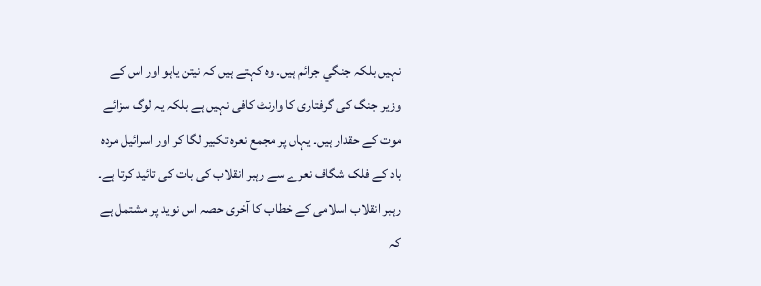نہیں بلکہ جنگي جرائم ہیں۔ وہ کہتے ہیں کہ نیتن یاہو اور اس کے وزیر جنگ کی گرفتاری کا وارنٹ کافی نہیں ہے بلکہ یہ لوگ سزائے موت کے حقدار ہیں۔ یہاں پر مجمع نعرہ تکبیر لگا کر اور اسرائیل مردہ باد کے فلک شگاف نعرے سے رہبر انقلاب کی بات کی تائيد کرتا ہے۔ رہبر انقلاب اسلامی کے خطاب کا آخری حصہ اس نوید پر مشتمل ہے کہ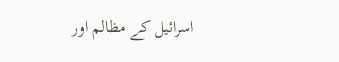اسرائيل کے مظالم اور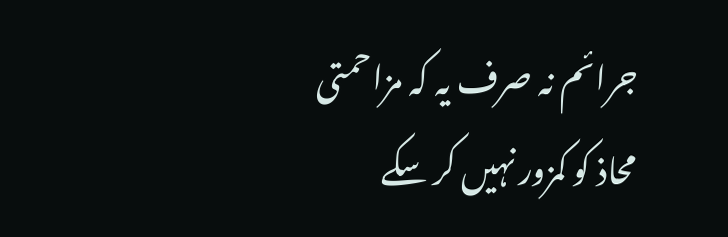جرائم نہ صرف یہ کہ مزاحمتی محاذ کو کمزور نہیں کر سکے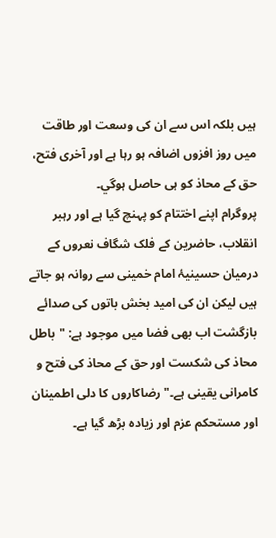ہیں بلکہ اس سے ان کی وسعت اور طاقت میں روز افزوں اضافہ ہو رہا ہے اور آخری فتح، حق کے محاذ کو ہی حاصل ہوگي۔
پروگرام اپنے اختتام کو پہنچ گیا ہے اور رہبر انقلاب، حاضرین کے فلک شگاف نعروں کے درمیان حسینیۂ امام خمینی سے روانہ ہو جاتے ہیں لیکن ان کی امید بخش باتوں کی صدائے بازگشت اب بھی فضا میں موجود ہے: "باطل محاذ کی شکست اور حق کے محاذ کی فتح و کامرانی یقینی ہے۔" رضاکاروں کا دلی اطمینان اور مستحکم عزم اور زیادہ بڑھ گيا ہے۔